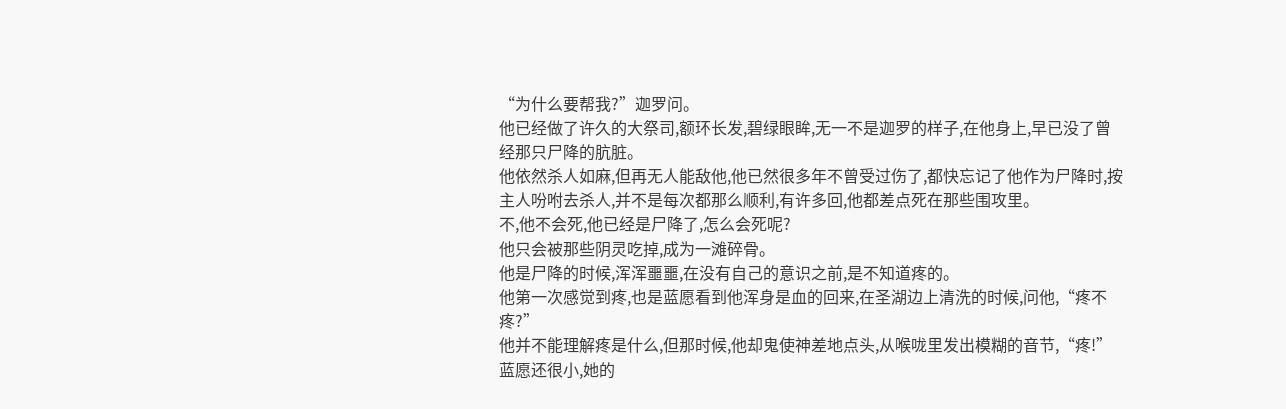“为什么要帮我?”迦罗问。
他已经做了许久的大祭司,额环长发,碧绿眼眸,无一不是迦罗的样子,在他身上,早已没了曾经那只尸降的肮脏。
他依然杀人如麻,但再无人能敌他,他已然很多年不曾受过伤了,都快忘记了他作为尸降时,按主人吩咐去杀人,并不是每次都那么顺利,有许多回,他都差点死在那些围攻里。
不,他不会死,他已经是尸降了,怎么会死呢?
他只会被那些阴灵吃掉,成为一滩碎骨。
他是尸降的时候,浑浑噩噩,在没有自己的意识之前,是不知道疼的。
他第一次感觉到疼,也是蓝愿看到他浑身是血的回来,在圣湖边上清洗的时候,问他,“疼不疼?”
他并不能理解疼是什么,但那时候,他却鬼使神差地点头,从喉咙里发出模糊的音节,“疼!”
蓝愿还很小,她的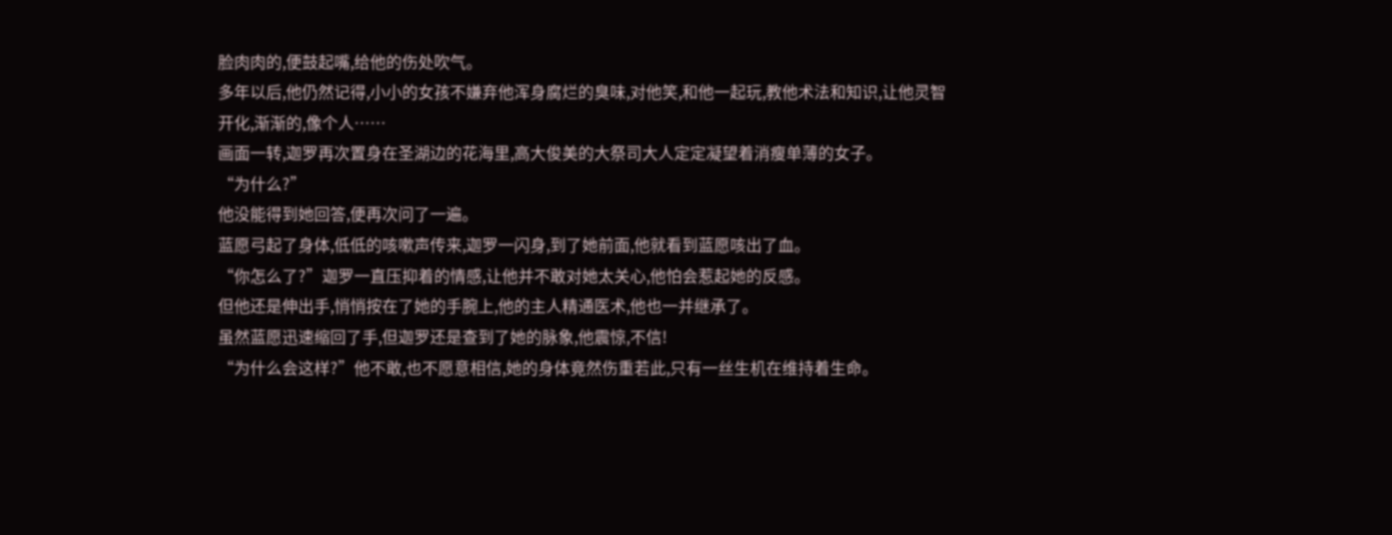脸肉肉的,便鼓起嘴,给他的伤处吹气。
多年以后,他仍然记得,小小的女孩不嫌弃他浑身腐烂的臭味,对他笑,和他一起玩,教他术法和知识,让他灵智开化,渐渐的,像个人……
画面一转,迦罗再次置身在圣湖边的花海里,高大俊美的大祭司大人定定凝望着消瘦单薄的女子。
“为什么?”
他没能得到她回答,便再次问了一遍。
蓝愿弓起了身体,低低的咳嗽声传来,迦罗一闪身,到了她前面,他就看到蓝愿咳出了血。
“你怎么了?”迦罗一直压抑着的情感,让他并不敢对她太关心,他怕会惹起她的反感。
但他还是伸出手,悄悄按在了她的手腕上,他的主人精通医术,他也一并继承了。
虽然蓝愿迅速缩回了手,但迦罗还是查到了她的脉象,他震惊,不信!
“为什么会这样?”他不敢,也不愿意相信,她的身体竟然伤重若此,只有一丝生机在维持着生命。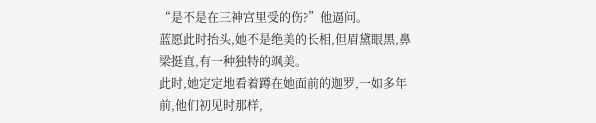“是不是在三神宫里受的伤?”他逼问。
蓝愿此时抬头,她不是绝美的长相,但眉黛眼黑,鼻梁挺直,有一种独特的飒美。
此时,她定定地看着蹲在她面前的迦罗,一如多年前,他们初见时那样,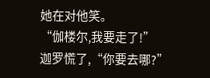她在对他笑。
“伽楼尔,我要走了!”
迦罗慌了,“你要去哪?”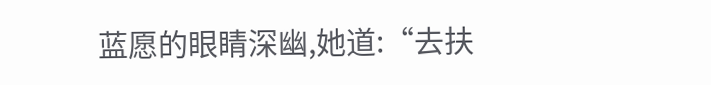蓝愿的眼睛深幽,她道:“去扶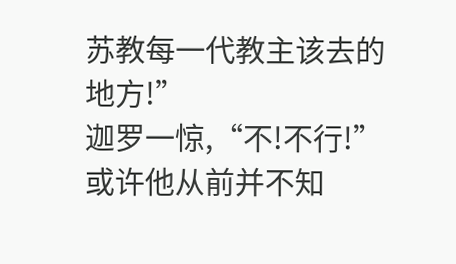苏教每一代教主该去的地方!”
迦罗一惊,“不!不行!”
或许他从前并不知